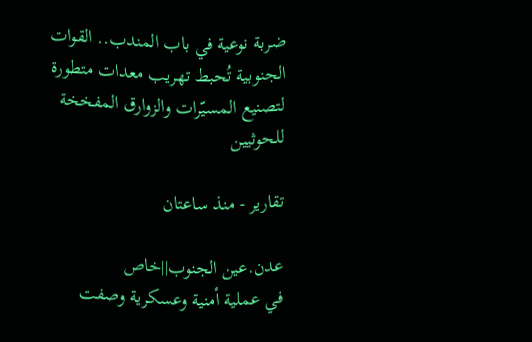ضربة نوعية في باب المندب.. القوات الجنوبية تُحبط تهريب معدات متطورة لتصنيع المسيّرات والزوارق المفخخة للحوثيين

تقارير - منذ ساعتان

عدن.عين الجنوب||خاص
في عملية أمنية وعسكرية وصفت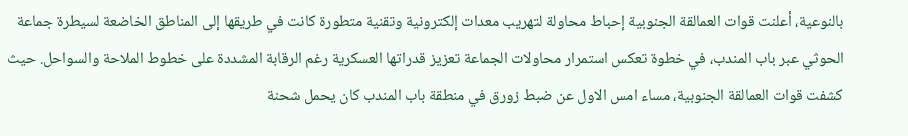بالنوعية، أعلنت قوات العمالقة الجنوبية إحباط محاولة لتهريب معدات إلكترونية وتقنية متطورة كانت في طريقها إلى المناطق الخاضعة لسيطرة جماعة الحوثي عبر باب المندب، في خطوة تعكس استمرار محاولات الجماعة تعزيز قدراتها العسكرية رغم الرقابة المشددة على خطوط الملاحة والسواحل. حيث
كشفت قوات العمالقة الجنوبية، مساء امس الاول عن ضبط زورق في منطقة باب المندب كان يحمل شحنة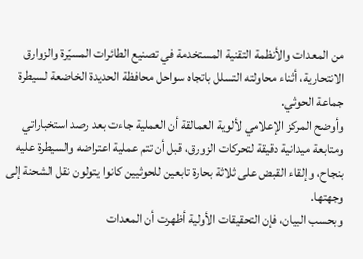من المعدات والأنظمة التقنية المستخدمة في تصنيع الطائرات المسيّرة والزوارق الانتحارية، أثناء محاولته التسلل باتجاه سواحل محافظة الحديدة الخاضعة لسيطرة جماعة الحوثي.
وأوضح المركز الإعلامي لألوية العمالقة أن العملية جاءت بعد رصد استخباراتي ومتابعة ميدانية دقيقة لتحركات الزورق، قبل أن تتم عملية اعتراضه والسيطرة عليه بنجاح، وإلقاء القبض على ثلاثة بحارة تابعين للحوثيين كانوا يتولون نقل الشحنة إلى وجهتها.
وبحسب البيان، فإن التحقيقات الأولية أظهرت أن المعدات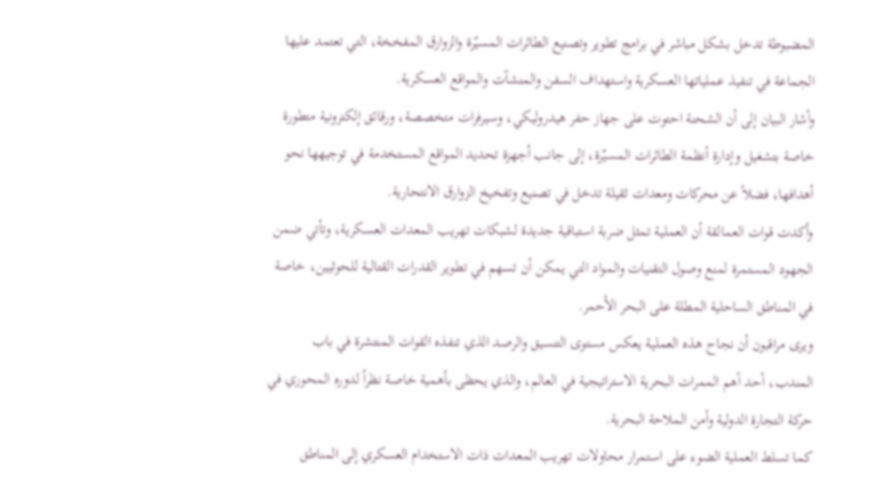المضبوطة تدخل بشكل مباشر في برامج تطوير وتصنيع الطائرات المسيّرة والزوارق المفخخة، التي تعتمد عليها الجماعة في تنفيذ عملياتها العسكرية واستهداف السفن والمنشآت والمواقع العسكرية.
وأشار البيان إلى أن الشحنة احتوت على جهاز حفر هيدروليكي، وسيرفرات متخصصة، ورقائق إلكترونية متطورة خاصة بتشغيل وإدارة أنظمة الطائرات المسيّرة، إلى جانب أجهزة تحديد المواقع المستخدمة في توجيهها نحو أهدافها، فضلاً عن محركات ومعدات ثقيلة تدخل في تصنيع وتفخيخ الزوارق الانتحارية.
وأكدت قوات العمالقة أن العملية تمثل ضربة استباقية جديدة لشبكات تهريب المعدات العسكرية، وتأتي ضمن الجهود المستمرة لمنع وصول التقنيات والمواد التي يمكن أن تسهم في تطوير القدرات القتالية للحوثيين، خاصة في المناطق الساحلية المطلة على البحر الأحمر.
ويرى مراقبون أن نجاح هذه العملية يعكس مستوى التنسيق والرصد الذي تنفذه القوات المنتشرة في باب المندب، أحد أهم الممرات البحرية الاستراتيجية في العالم، والذي يحظى بأهمية خاصة نظراً لدوره المحوري في حركة التجارة الدولية وأمن الملاحة البحرية.
كما تسلط العملية الضوء على استمرار محاولات تهريب المعدات ذات الاستخدام العسكري إلى المناطق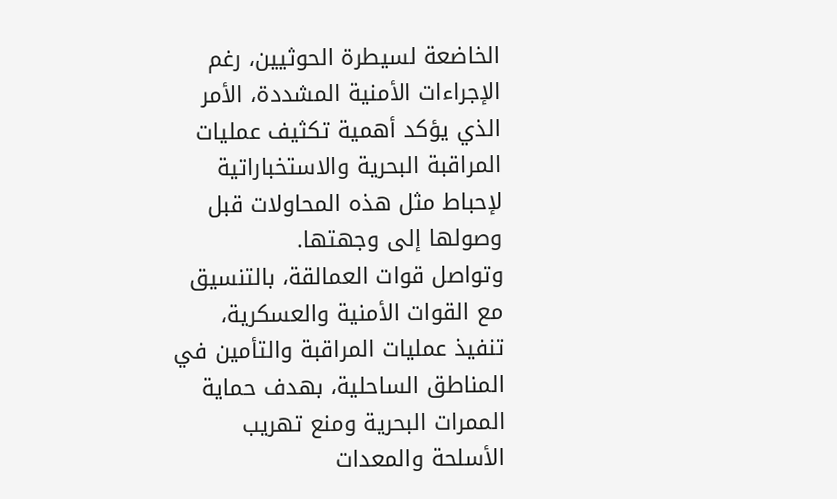الخاضعة لسيطرة الحوثيين، رغم الإجراءات الأمنية المشددة، الأمر الذي يؤكد أهمية تكثيف عمليات المراقبة البحرية والاستخباراتية لإحباط مثل هذه المحاولات قبل وصولها إلى وجهتها.
وتواصل قوات العمالقة، بالتنسيق مع القوات الأمنية والعسكرية، تنفيذ عمليات المراقبة والتأمين في المناطق الساحلية، بهدف حماية الممرات البحرية ومنع تهريب الأسلحة والمعدات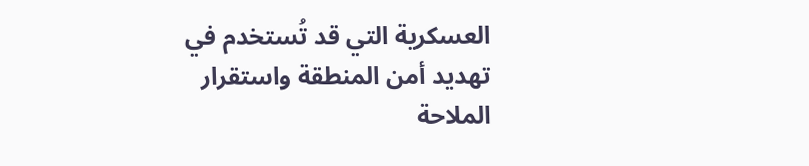العسكرية التي قد تُستخدم في تهديد أمن المنطقة واستقرار الملاحة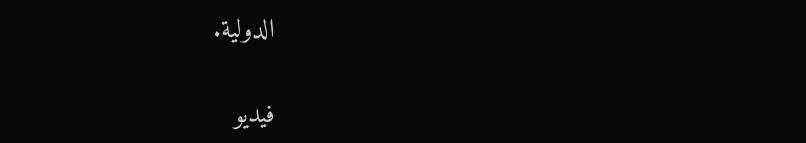الدولية.

فيديو